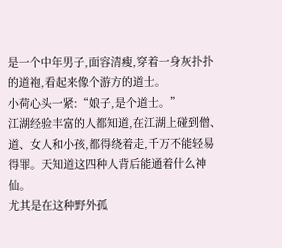是一个中年男子,面容清瘦,穿着一身灰扑扑的道袍,看起来像个游方的道士。
小荷心头一紧:“娘子,是个道士。”
江湖经验丰富的人都知道,在江湖上碰到僧、道、女人和小孩,都得绕着走,千万不能轻易得罪。天知道这四种人背后能通着什么神仙。
尤其是在这种野外孤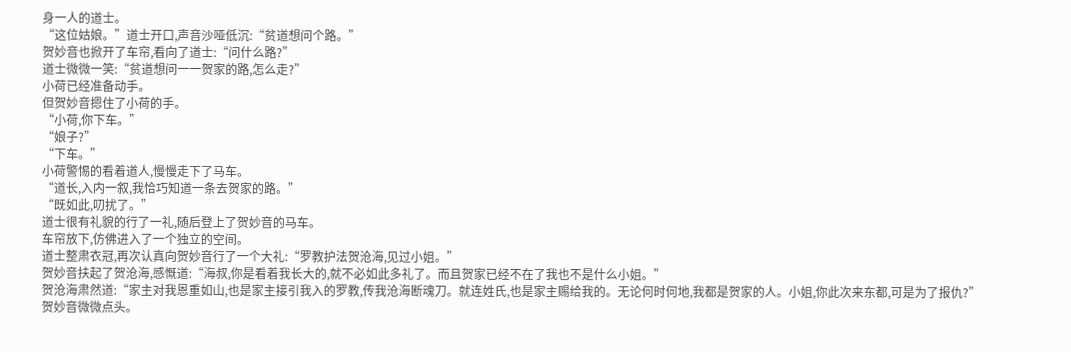身一人的道士。
“这位姑娘。”道士开口,声音沙哑低沉:“贫道想问个路。”
贺妙音也掀开了车帘,看向了道士:“问什么路?”
道士微微一笑:“贫道想问一一贺家的路,怎么走?”
小荷已经准备动手。
但贺妙音摁住了小荷的手。
“小荷,你下车。”
“娘子?”
“下车。”
小荷警惕的看着道人,慢慢走下了马车。
“道长,入内一叙,我恰巧知道一条去贺家的路。”
“既如此,叨扰了。”
道士很有礼貌的行了一礼,随后登上了贺妙音的马车。
车帘放下,仿佛进入了一个独立的空间。
道士整肃衣冠,再次认真向贺妙音行了一个大礼:“罗教护法贺沧海,见过小姐。”
贺妙音扶起了贺沧海,感慨道:“海叔,你是看着我长大的,就不必如此多礼了。而且贺家已经不在了我也不是什么小姐。”
贺沧海肃然道:“家主对我恩重如山,也是家主接引我入的罗教,传我沧海断魂刀。就连姓氏,也是家主赐给我的。无论何时何地,我都是贺家的人。小姐,你此次来东都,可是为了报仇?”
贺妙音微微点头。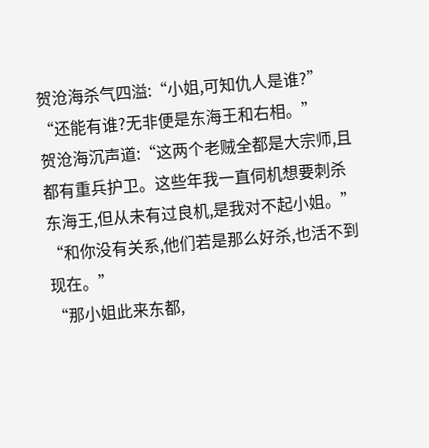贺沧海杀气四溢:“小姐,可知仇人是谁?”
“还能有谁?无非便是东海王和右相。”
贺沧海沉声道:“这两个老贼全都是大宗师,且都有重兵护卫。这些年我一直伺机想要刺杀东海王,但从未有过良机,是我对不起小姐。”
“和你没有关系,他们若是那么好杀,也活不到现在。”
“那小姐此来东都,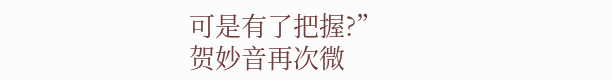可是有了把握?”
贺妙音再次微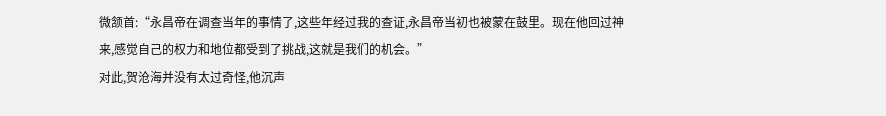微颔首:“永昌帝在调查当年的事情了,这些年经过我的查证,永昌帝当初也被蒙在鼓里。现在他回过神来,感觉自己的权力和地位都受到了挑战,这就是我们的机会。”
对此,贺沧海并没有太过奇怪,他沉声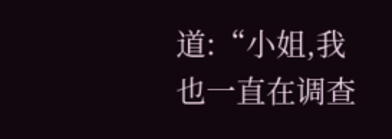道:“小姐,我也一直在调查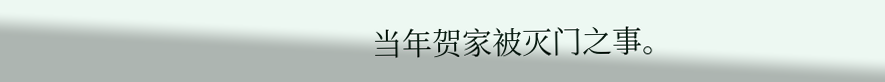当年贺家被灭门之事。